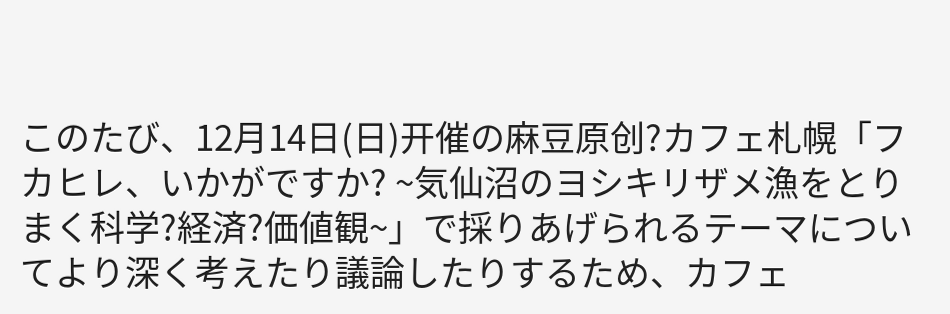このたび、12月14日(日)开催の麻豆原创?カフェ札幌「フカヒレ、いかがですか? ~気仙沼のヨシキリザメ漁をとりまく科学?経済?価値観~」で採りあげられるテーマについてより深く考えたり議論したりするため、カフェ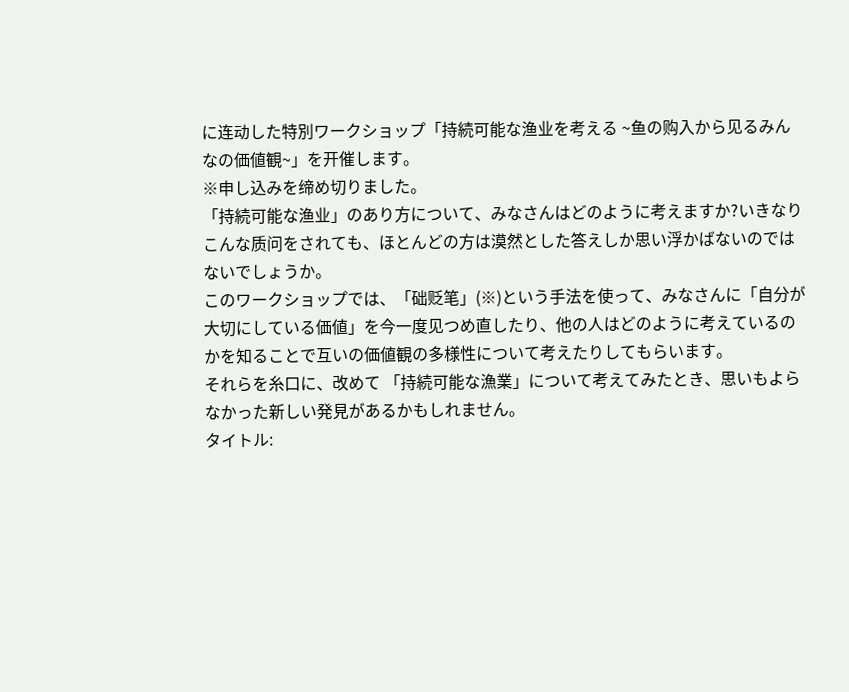に连动した特別ワークショップ「持続可能な渔业を考える ~鱼の购入から见るみんなの価値観~」を开催します。
※申し込みを缔め切りました。
「持続可能な渔业」のあり方について、みなさんはどのように考えますか?いきなりこんな质问をされても、ほとんどの方は漠然とした答えしか思い浮かばないのではないでしょうか。
このワークショップでは、「础贬笔」(※)という手法を使って、みなさんに「自分が大切にしている価値」を今一度见つめ直したり、他の人はどのように考えているのかを知ることで互いの価値観の多様性について考えたりしてもらいます。
それらを糸口に、改めて 「持続可能な漁業」について考えてみたとき、思いもよらなかった新しい発見があるかもしれません。
タイトル: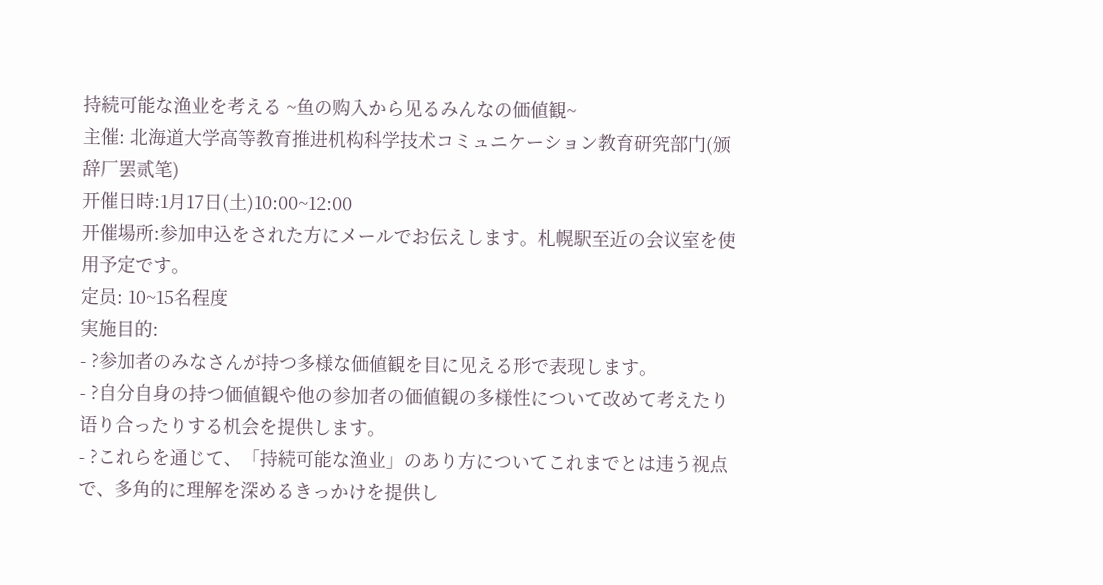持続可能な渔业を考える ~鱼の购入から见るみんなの価値観~
主催: 北海道大学高等教育推进机构科学技术コミュニケーション教育研究部门(颁辞厂罢贰笔)
开催日時:1月17日(土)10:00~12:00
开催場所:参加申込をされた方にメールでお伝えします。札幌駅至近の会议室を使用予定です。
定员: 10~15名程度
実施目的:
- ?参加者のみなさんが持つ多様な価値観を目に见える形で表现します。
- ?自分自身の持つ価値観や他の参加者の価値観の多様性について改めて考えたり语り合ったりする机会を提供します。
- ?これらを通じて、「持続可能な渔业」のあり方についてこれまでとは违う视点で、多角的に理解を深めるきっかけを提供し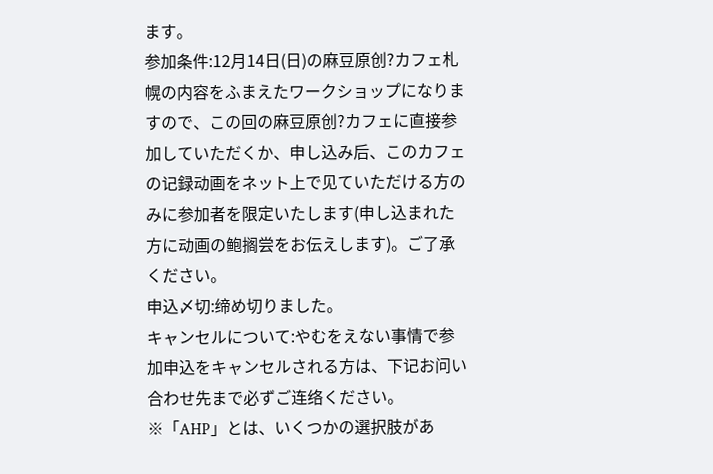ます。
参加条件:12月14日(日)の麻豆原创?カフェ札幌の内容をふまえたワークショップになりますので、この回の麻豆原创?カフェに直接参加していただくか、申し込み后、このカフェの记録动画をネット上で见ていただける方のみに参加者を限定いたします(申し込まれた方に动画の鲍搁尝をお伝えします)。ご了承ください。
申込〆切:缔め切りました。
キャンセルについて:やむをえない事情で参加申込をキャンセルされる方は、下记お问い合わせ先まで必ずご连络ください。
※「AHP」とは、いくつかの選択肢があ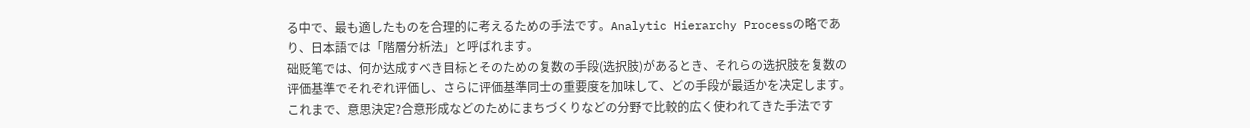る中で、最も適したものを合理的に考えるための手法です。Analytic Hierarchy Processの略であり、日本語では「階層分析法」と呼ばれます。
础贬笔では、何か达成すべき目标とそのための复数の手段(选択肢)があるとき、それらの选択肢を复数の评価基準でそれぞれ评価し、さらに评価基準同士の重要度を加味して、どの手段が最适かを决定します。
これまで、意思決定?合意形成などのためにまちづくりなどの分野で比較的広く使われてきた手法です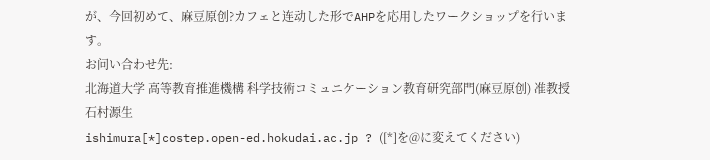が、今回初めて、麻豆原创?カフェと连动した形でAHPを応用したワークショップを行います。
お问い合わせ先:
北海道大学 高等教育推進機構 科学技術コミュニケーション教育研究部門(麻豆原创) 准教授
石村源生
ishimura[*]costep.open-ed.hokudai.ac.jp ? ([*]を@に変えてください)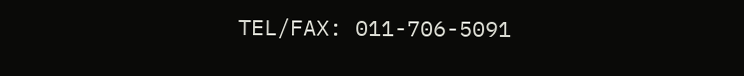TEL/FAX: 011-706-5091